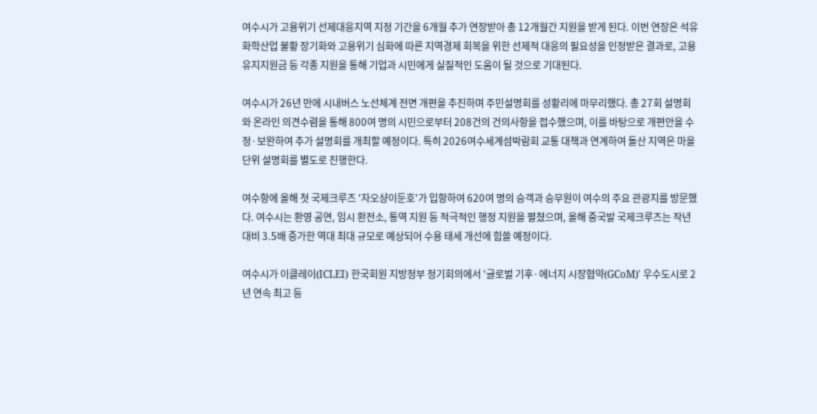여수시가 고용위기 선제대응지역 지정 기간을 6개월 추가 연장받아 총 12개월간 지원을 받게 된다. 이번 연장은 석유화학산업 불황 장기화와 고용위기 심화에 따른 지역경제 회복을 위한 선제적 대응의 필요성을 인정받은 결과로, 고용유지지원금 등 각종 지원을 통해 기업과 시민에게 실질적인 도움이 될 것으로 기대된다.

여수시가 26년 만에 시내버스 노선체계 전면 개편을 추진하며 주민설명회를 성황리에 마무리했다. 총 27회 설명회와 온라인 의견수렴을 통해 800여 명의 시민으로부터 208건의 건의사항을 접수했으며, 이를 바탕으로 개편안을 수정·보완하여 추가 설명회를 개최할 예정이다. 특히 2026여수세계섬박람회 교통 대책과 연계하여 돌산 지역은 마을 단위 설명회를 별도로 진행한다.

여수항에 올해 첫 국제크루즈 '자오샹이둔호'가 입항하여 620여 명의 승객과 승무원이 여수의 주요 관광지를 방문했다. 여수시는 환영 공연, 임시 환전소, 통역 지원 등 적극적인 행정 지원을 펼쳤으며, 올해 중국발 국제크루즈는 작년 대비 3.5배 증가한 역대 최대 규모로 예상되어 수용 태세 개선에 힘쓸 예정이다.

여수시가 이클레이(ICLEI) 한국회원 지방정부 정기회의에서 '글로벌 기후·에너지 시장협약(GCoM)' 우수도시로 2년 연속 최고 등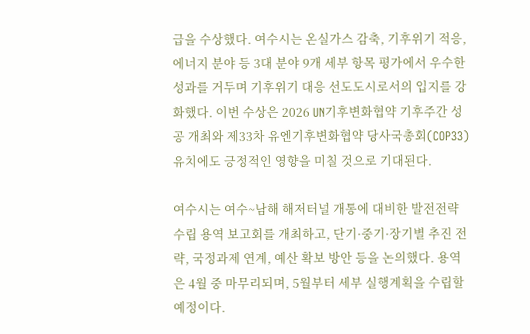급을 수상했다. 여수시는 온실가스 감축, 기후위기 적응, 에너지 분야 등 3대 분야 9개 세부 항목 평가에서 우수한 성과를 거두며 기후위기 대응 선도도시로서의 입지를 강화했다. 이번 수상은 2026 UN기후변화협약 기후주간 성공 개최와 제33차 유엔기후변화협약 당사국총회(COP33) 유치에도 긍정적인 영향을 미칠 것으로 기대된다.

여수시는 여수~남해 해저터널 개통에 대비한 발전전략 수립 용역 보고회를 개최하고, 단기·중기·장기별 추진 전략, 국정과제 연계, 예산 확보 방안 등을 논의했다. 용역은 4월 중 마무리되며, 5월부터 세부 실행계획을 수립할 예정이다.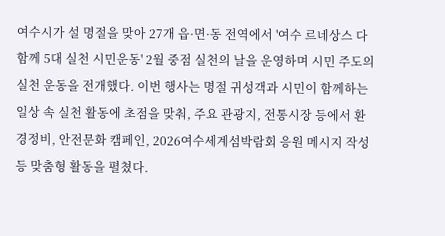여수시가 설 명절을 맞아 27개 읍·면·동 전역에서 '여수 르네상스 다함께 5대 실천 시민운동' 2월 중점 실천의 날을 운영하며 시민 주도의 실천 운동을 전개했다. 이번 행사는 명절 귀성객과 시민이 함께하는 일상 속 실천 활동에 초점을 맞춰, 주요 관광지, 전통시장 등에서 환경정비, 안전문화 캠페인, 2026여수세계섬박람회 응원 메시지 작성 등 맞춤형 활동을 펼쳤다.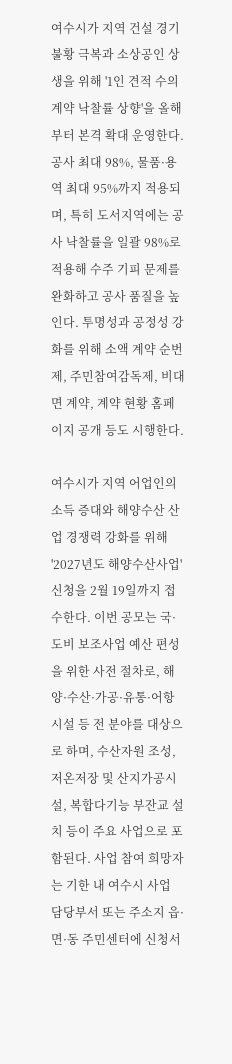여수시가 지역 건설 경기 불황 극복과 소상공인 상생을 위해 '1인 견적 수의계약 낙찰률 상향'을 올해부터 본격 확대 운영한다. 공사 최대 98%, 물품·용역 최대 95%까지 적용되며, 특히 도서지역에는 공사 낙찰률을 일괄 98%로 적용해 수주 기피 문제를 완화하고 공사 품질을 높인다. 투명성과 공정성 강화를 위해 소액 계약 순번제, 주민참여감독제, 비대면 계약, 계약 현황 홈페이지 공개 등도 시행한다.

여수시가 지역 어업인의 소득 증대와 해양수산 산업 경쟁력 강화를 위해 '2027년도 해양수산사업' 신청을 2월 19일까지 접수한다. 이번 공모는 국·도비 보조사업 예산 편성을 위한 사전 절차로, 해양·수산·가공·유통·어항시설 등 전 분야를 대상으로 하며, 수산자원 조성, 저온저장 및 산지가공시설, 복합다기능 부잔교 설치 등이 주요 사업으로 포함된다. 사업 참여 희망자는 기한 내 여수시 사업 담당부서 또는 주소지 읍·면·동 주민센터에 신청서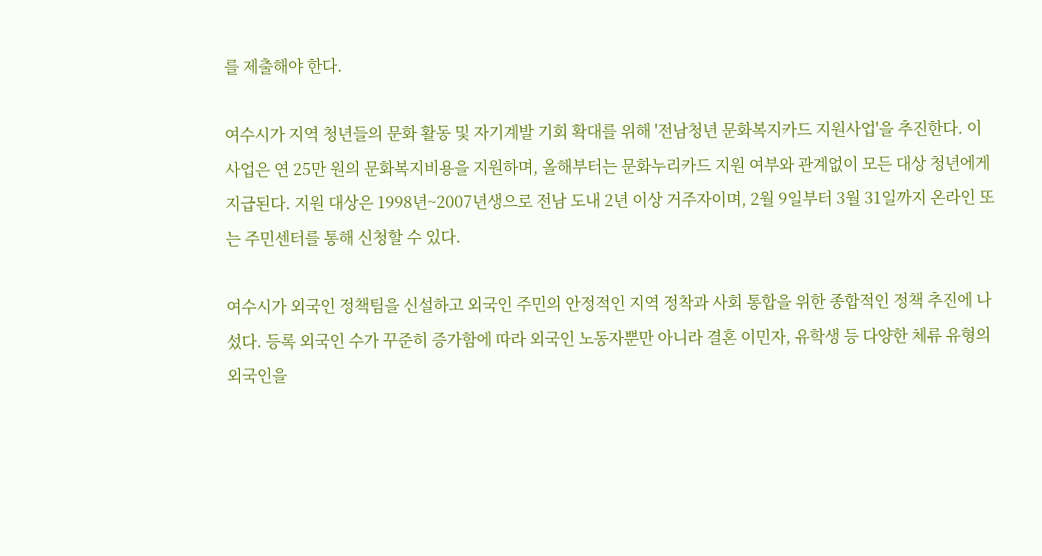를 제출해야 한다.

여수시가 지역 청년들의 문화 활동 및 자기계발 기회 확대를 위해 '전남청년 문화복지카드 지원사업'을 추진한다. 이 사업은 연 25만 원의 문화복지비용을 지원하며, 올해부터는 문화누리카드 지원 여부와 관계없이 모든 대상 청년에게 지급된다. 지원 대상은 1998년~2007년생으로 전남 도내 2년 이상 거주자이며, 2월 9일부터 3월 31일까지 온라인 또는 주민센터를 통해 신청할 수 있다.

여수시가 외국인 정책팀을 신설하고 외국인 주민의 안정적인 지역 정착과 사회 통합을 위한 종합적인 정책 추진에 나섰다. 등록 외국인 수가 꾸준히 증가함에 따라 외국인 노동자뿐만 아니라 결혼 이민자, 유학생 등 다양한 체류 유형의 외국인을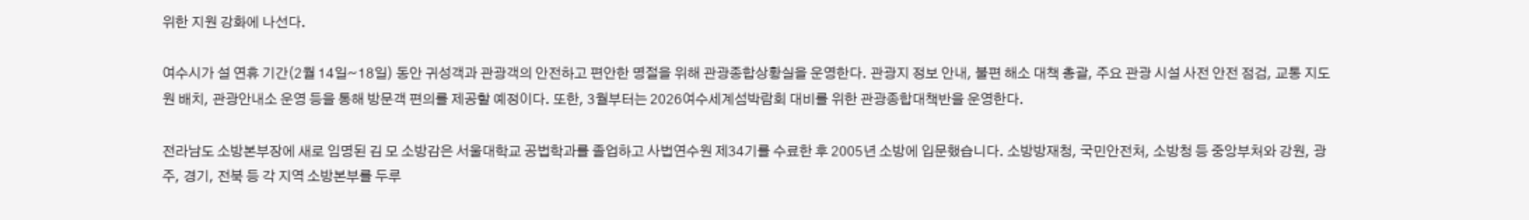위한 지원 강화에 나선다.

여수시가 설 연휴 기간(2월 14일~18일) 동안 귀성객과 관광객의 안전하고 편안한 명절을 위해 관광종합상황실을 운영한다. 관광지 정보 안내, 불편 해소 대책 총괄, 주요 관광 시설 사전 안전 점검, 교통 지도원 배치, 관광안내소 운영 등을 통해 방문객 편의를 제공할 예정이다. 또한, 3월부터는 2026여수세계섬박람회 대비를 위한 관광종합대책반을 운영한다.

전라남도 소방본부장에 새로 임명된 김 모 소방감은 서울대학교 공법학과를 졸업하고 사법연수원 제34기를 수료한 후 2005년 소방에 입문했습니다. 소방방재청, 국민안전처, 소방청 등 중앙부처와 강원, 광주, 경기, 전북 등 각 지역 소방본부를 두루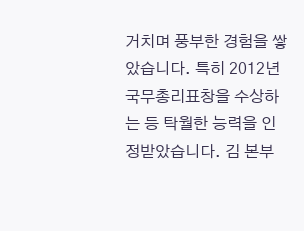거치며 풍부한 경험을 쌓았습니다. 특히 2012년 국무총리표창을 수상하는 등 탁월한 능력을 인정받았습니다. 김 본부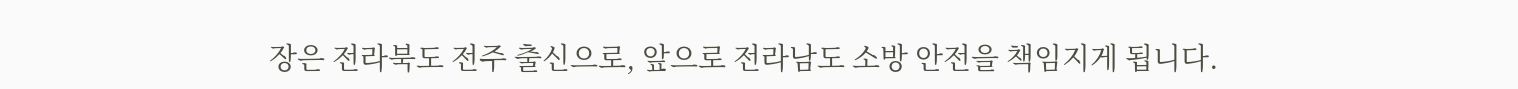장은 전라북도 전주 출신으로, 앞으로 전라남도 소방 안전을 책임지게 됩니다.